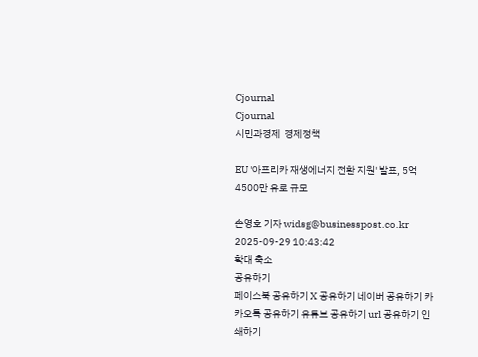Cjournal
Cjournal
시민과경제  경제정책

EU '아프리카 재생에너지 전환 지원' 발표, 5억4500만 유로 규모

손영호 기자 widsg@businesspost.co.kr 2025-09-29 10:43:42
확대 축소
공유하기
페이스북 공유하기 X 공유하기 네이버 공유하기 카카오톡 공유하기 유튜브 공유하기 url 공유하기 인쇄하기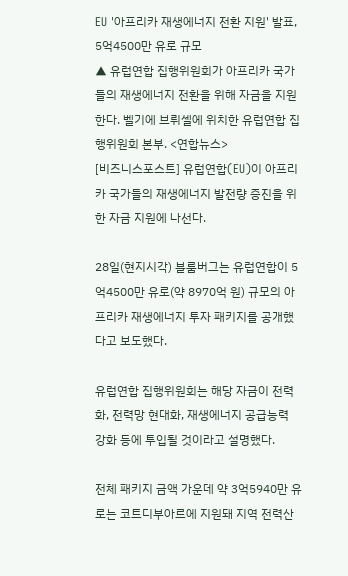EU '아프리카 재생에너지 전환 지원' 발표, 5억4500만 유로 규모
▲ 유럽연합 집행위원회가 아프리카 국가들의 재생에너지 전환을 위해 자금을 지원한다. 벨기에 브뤼셀에 위치한 유럽연합 집행위원회 본부. <연합뉴스>
[비즈니스포스트] 유럽연합(EU)이 아프리카 국가들의 재생에너지 발전량 증진을 위한 자금 지원에 나선다.

28일(현지시각) 블룸버그는 유럽연합이 5억4500만 유로(약 8970억 원) 규모의 아프리카 재생에너지 투자 패키지를 공개했다고 보도했다.

유럽연합 집행위원회는 해당 자금이 전력화, 전력망 현대화, 재생에너지 공급능력 강화 등에 투입될 것이라고 설명했다.

전체 패키지 금액 가운데 약 3억5940만 유로는 코트디부아르에 지원돼 지역 전력산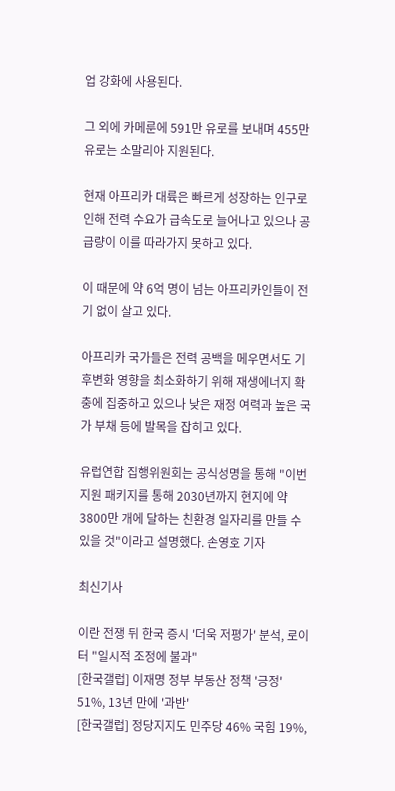업 강화에 사용된다.

그 외에 카메룬에 591만 유로를 보내며 455만 유로는 소말리아 지원된다.

현재 아프리카 대륙은 빠르게 성장하는 인구로 인해 전력 수요가 급속도로 늘어나고 있으나 공급량이 이를 따라가지 못하고 있다.

이 때문에 약 6억 명이 넘는 아프리카인들이 전기 없이 살고 있다.

아프리카 국가들은 전력 공백을 메우면서도 기후변화 영향을 최소화하기 위해 재생에너지 확충에 집중하고 있으나 낮은 재정 여력과 높은 국가 부채 등에 발목을 잡히고 있다.

유럽연합 집행위원회는 공식성명을 통해 "이번 지원 패키지를 통해 2030년까지 현지에 약 3800만 개에 달하는 친환경 일자리를 만들 수 있을 것"이라고 설명했다. 손영호 기자

최신기사

이란 전쟁 뒤 한국 증시 '더욱 저평가' 분석, 로이터 "일시적 조정에 불과"
[한국갤럽] 이재명 정부 부동산 정책 '긍정' 51%, 13년 만에 '과반'
[한국갤럽] 정당지지도 민주당 46% 국힘 19%,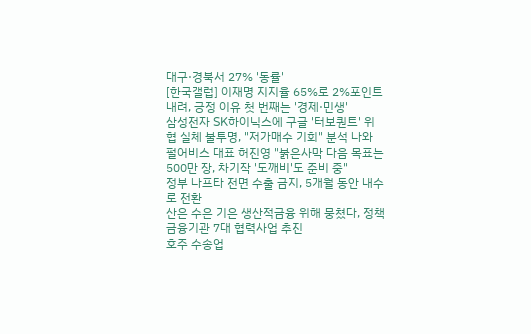대구·경북서 27% '동률'
[한국갤럽] 이재명 지지율 65%로 2%포인트 내려, 긍정 이유 첫 번째는 '경제·민생'
삼성전자 SK하이닉스에 구글 '터보퀀트' 위협 실체 불투명, "저가매수 기회" 분석 나와
펄어비스 대표 허진영 "붉은사막 다음 목표는 500만 장, 차기작 '도깨비'도 준비 중"
정부 나프타 전면 수출 금지, 5개월 동안 내수로 전환
산은 수은 기은 생산적금융 위해 뭉쳤다, 정책금융기관 7대 협력사업 추진
호주 수송업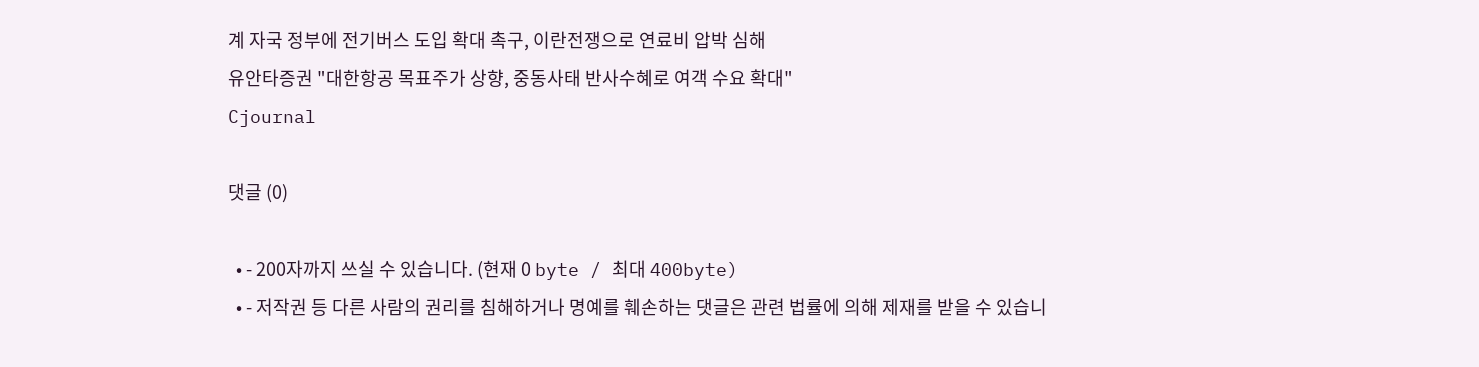계 자국 정부에 전기버스 도입 확대 촉구, 이란전쟁으로 연료비 압박 심해
유안타증권 "대한항공 목표주가 상향, 중동사태 반사수혜로 여객 수요 확대"
Cjournal

댓글 (0)

  • - 200자까지 쓰실 수 있습니다. (현재 0 byte / 최대 400byte)
  • - 저작권 등 다른 사람의 권리를 침해하거나 명예를 훼손하는 댓글은 관련 법률에 의해 제재를 받을 수 있습니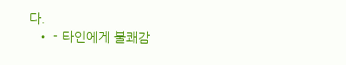다.
  • - 타인에게 불쾌감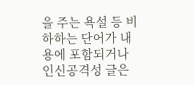을 주는 욕설 등 비하하는 단어가 내용에 포함되거나 인신공격성 글은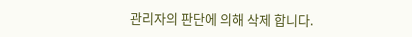관리자의 판단에 의해 삭제 합니다.